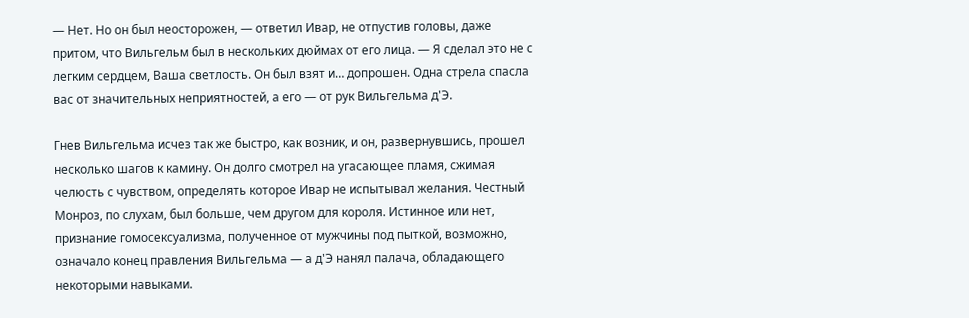— Нет. Но он был неосторожен, — ответил Ивар, не отпустив головы, даже притом, что Вильгельм был в нескольких дюймах от его лица. — Я сделал это не с легким сердцем, Ваша светлость. Он был взят и… допрошен. Одна стрела спасла вас от значительных неприятностей, а его — от рук Вильгельма д'Э.

Гнев Вильгельма исчез так же быстро, как возник, и он, развернувшись, прошел несколько шагов к камину. Он долго смотрел на угасающее пламя, сжимая челюсть с чувством, определять которое Ивар не испытывал желания. Честный Монроз, по слухам, был больше, чем другом для короля. Истинное или нет, признание гомосексуализма, полученное от мужчины под пыткой, возможно, означало конец правления Вильгельма — а д'Э нанял палача, обладающего некоторыми навыками.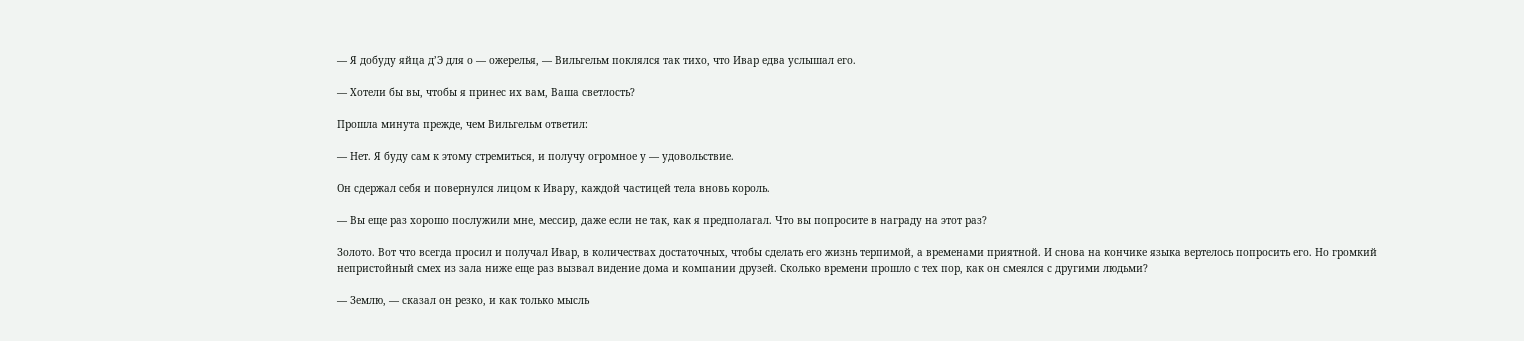— Я добуду яйца д’Э для о — ожерелья, — Вильгельм поклялся так тихо, что Ивар едва услышал его.

— Хотели бы вы, чтобы я принес их вам, Ваша светлость?

Прошла минута прежде, чем Вильгельм ответил:

— Нет. Я буду сам к этому стремиться, и получу огромное у — удовольствие.

Он сдержал себя и повернулся лицом к Ивару, каждой частицей тела вновь король.

— Вы еще раз хорошо послужили мне, мессир, даже если не так, как я предполагал. Что вы попросите в награду на этот раз?

Золото. Вот что всегда просил и получал Ивар, в количествах достаточных, чтобы сделать его жизнь терпимой, а временами приятной. И снова на кончике языка вертелось попросить его. Но громкий непристойный смех из зала ниже еще раз вызвал видение дома и компании друзей. Сколько времени прошло с тех пор, как он смеялся с другими людьми?

— Землю, — сказал он резко, и как только мысль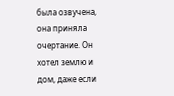была озвучена, она приняла очертание. Он хотел землю и дом, даже если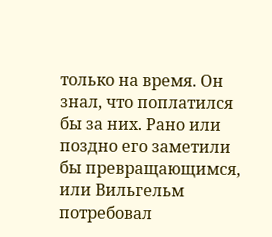только на время. Он знал, что поплатился бы за них. Рано или поздно его заметили бы превращающимся, или Вильгельм потребовал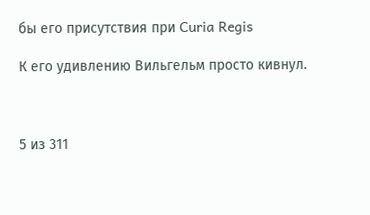бы его присутствия при Curia Regis

К его удивлению Вильгельм просто кивнул.



5 из 311